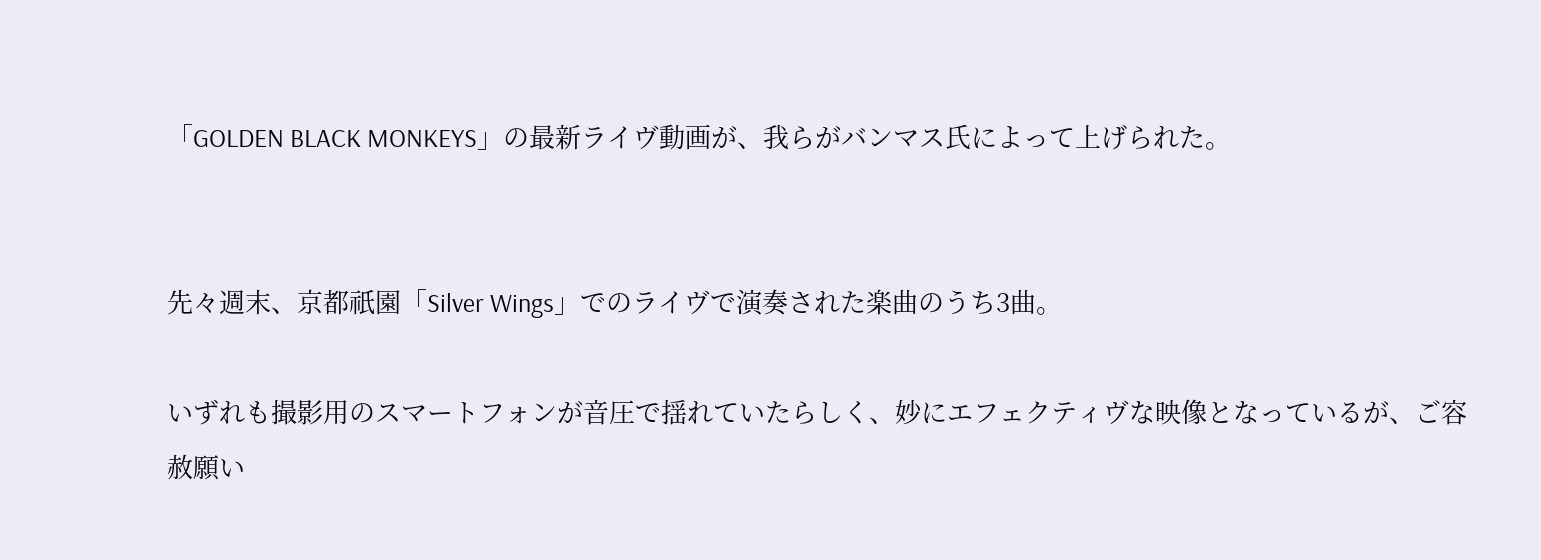「GOLDEN BLACK MONKEYS」の最新ライヴ動画が、我らがバンマス氏によって上げられた。


先々週末、京都祇園「Silver Wings」でのライヴで演奏された楽曲のうち3曲。

いずれも撮影用のスマートフォンが音圧で揺れていたらしく、妙にエフェクティヴな映像となっているが、ご容赦願い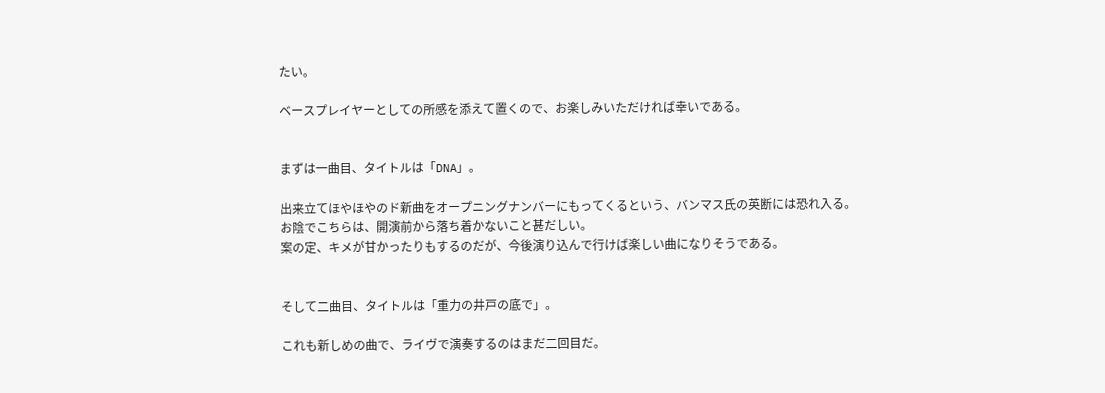たい。

ベースプレイヤーとしての所感を添えて置くので、お楽しみいただければ幸いである。


まずは一曲目、タイトルは「DNA」。

出来立てほやほやのド新曲をオープニングナンバーにもってくるという、バンマス氏の英断には恐れ入る。
お陰でこちらは、開演前から落ち着かないこと甚だしい。
案の定、キメが甘かったりもするのだが、今後演り込んで行けば楽しい曲になりそうである。


そして二曲目、タイトルは「重力の井戸の底で」。

これも新しめの曲で、ライヴで演奏するのはまだ二回目だ。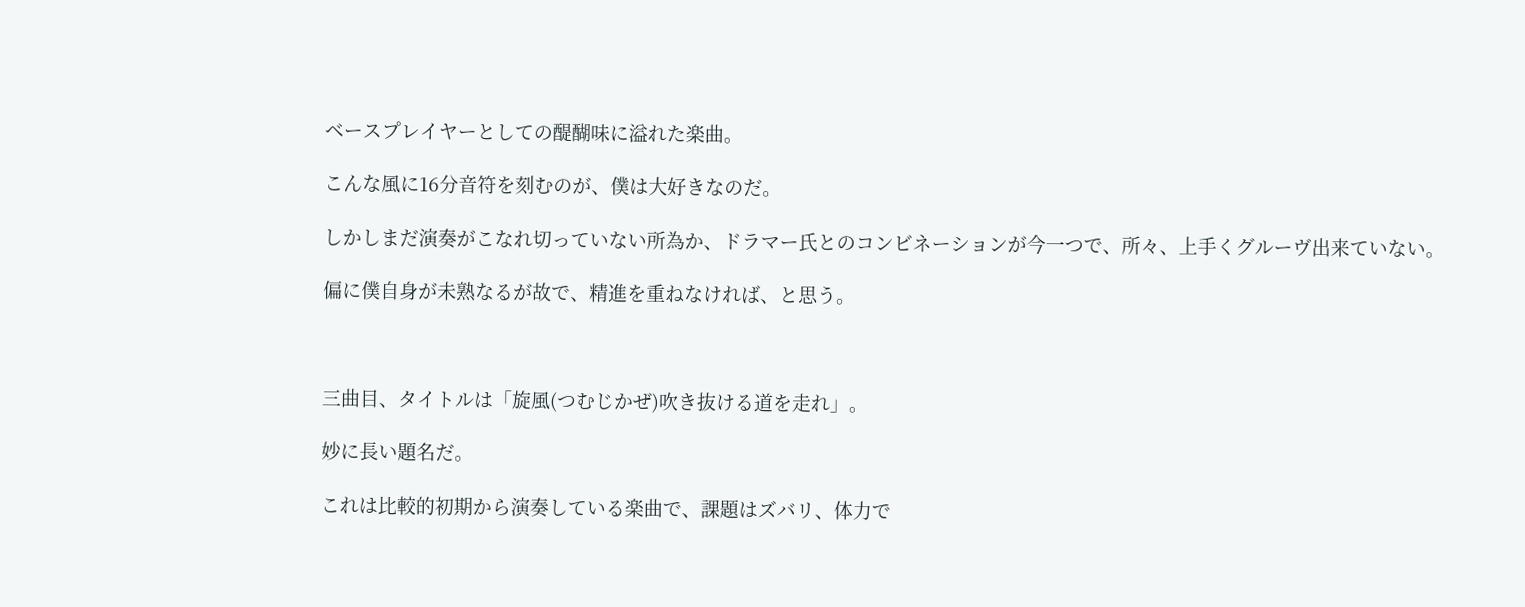ベースプレイヤーとしての醍醐味に溢れた楽曲。

こんな風に16分音符を刻むのが、僕は大好きなのだ。

しかしまだ演奏がこなれ切っていない所為か、ドラマー氏とのコンビネーションが今一つで、所々、上手くグルーヴ出来ていない。

偏に僕自身が未熟なるが故で、精進を重ねなければ、と思う。



三曲目、タイトルは「旋風(つむじかぜ)吹き抜ける道を走れ」。

妙に長い題名だ。

これは比較的初期から演奏している楽曲で、課題はズバリ、体力で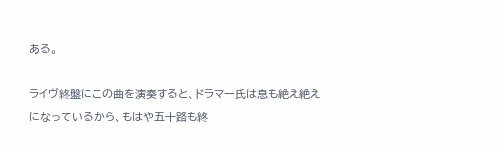ある。

ライヴ終盤にこの曲を演奏すると、ドラマー氏は息も絶え絶えになっているから、もはや五十路も終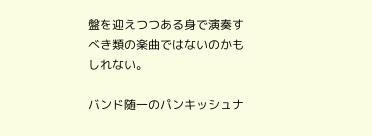盤を迎えつつある身で演奏すべき類の楽曲ではないのかもしれない。

バンド随一のパンキッシュナ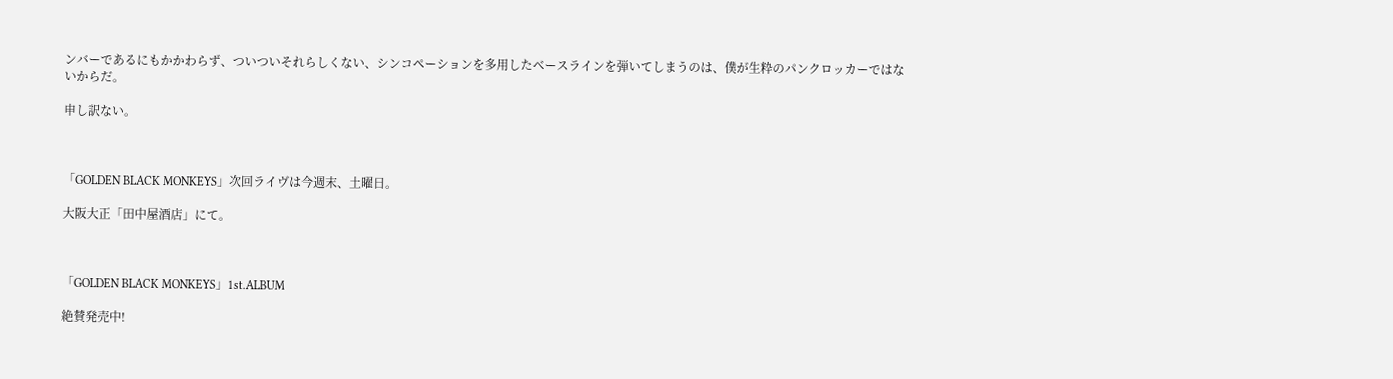ンバーであるにもかかわらず、ついついそれらしくない、シンコペーションを多用したベースラインを弾いてしまうのは、僕が生粋のパンクロッカーではないからだ。

申し訳ない。



「GOLDEN BLACK MONKEYS」次回ライヴは今週末、土曜日。

大阪大正「田中屋酒店」にて。



「GOLDEN BLACK MONKEYS」1st.ALBUM

絶賛発売中!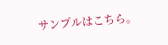サンプルはこちら。